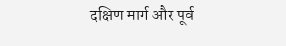दक्षिण मार्ग और पूर्व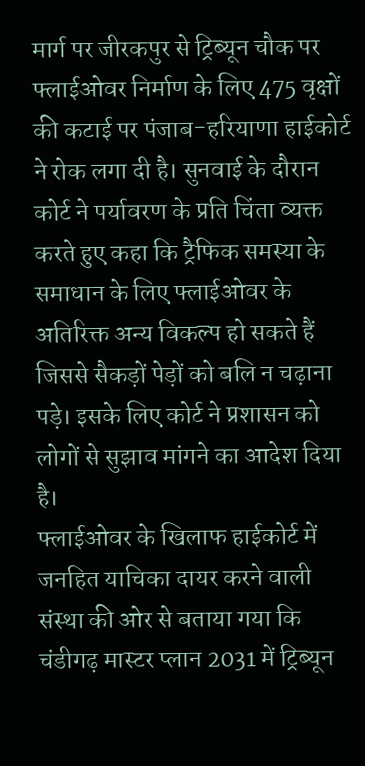मार्ग पर जीरकपुर से ट्रिब्यून चौक पर फ्लाईओवर निर्माण के लिए 475 वृक्षों की कटाई पर पंजाब-हरियाणा हाईकोर्ट ने रोक लगा दी है। सुनवाई के दौरान कोर्ट ने पर्यावरण के प्रति चिंता व्यक्त करते हुए कहा कि ट्रैफिक समस्या के समाधान के लिए फ्लाईओवर के अतिरिक्त अन्य विकल्प हो सकते हैं जिससे सैकड़ों पेड़ों को बलि न चढ़ाना पड़े। इसके लिए कोर्ट ने प्रशासन को लोगों से सुझाव मांगने का आदेश दिया है।
फ्लाईओवर के खिलाफ हाईकोर्ट में जनहित याचिका दायर करने वाली संस्था की ओर से बताया गया कि चंडीगढ़ मास्टर प्लान 2031 में ट्रिब्यून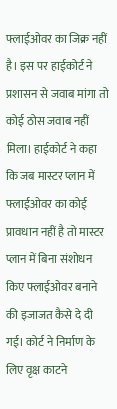फ्लाईओवर का जिक्र नहीं है। इस पर हाईकोर्ट ने प्रशासन से जवाब मांगा तो कोई ठोस जवाब नहीं मिला। हाईकोर्ट ने कहा कि जब मास्टर प्लान में फ्लाईओवर का कोई प्रावधान नहीं है तो मास्टर प्लान में बिना संशोधन किए फ्लाईओवर बनाने की इजाजत कैसे दे दी गई। कोर्ट ने निर्माण के लिए वृक्ष काटने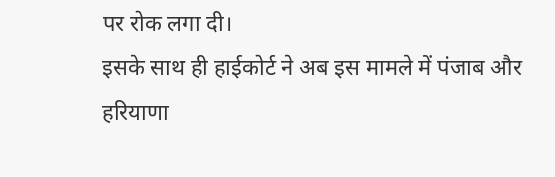पर रोक लगा दी।
इसके साथ ही हाईकोर्ट ने अब इस मामले में पंजाब और हरियाणा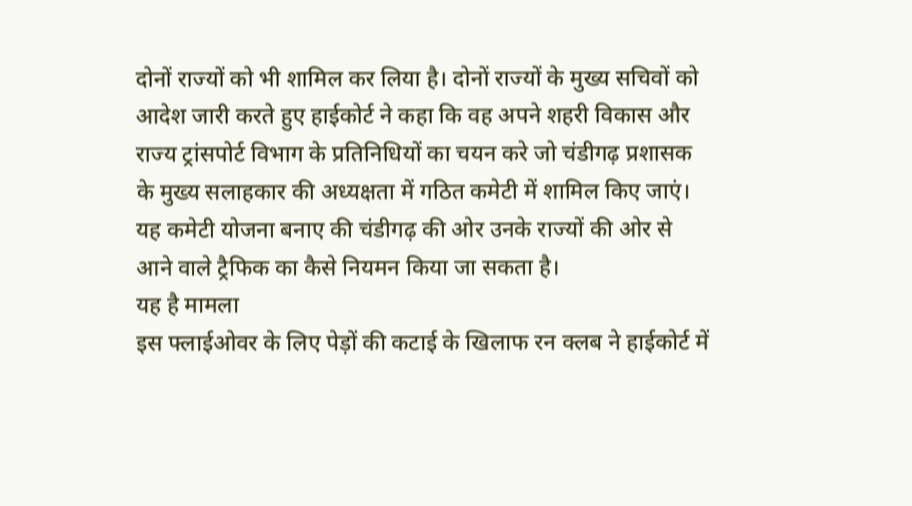दोनों राज्यों को भी शामिल कर लिया है। दोनों राज्यों के मुख्य सचिवों को आदेश जारी करते हुए हाईकोर्ट ने कहा कि वह अपने शहरी विकास और राज्य ट्रांसपोर्ट विभाग के प्रतिनिधियों का चयन करे जो चंडीगढ़ प्रशासक के मुख्य सलाहकार की अध्यक्षता में गठित कमेटी में शामिल किए जाएं। यह कमेटी योजना बनाए की चंडीगढ़ की ओर उनके राज्यों की ओर से आने वाले ट्रैफिक का कैसे नियमन किया जा सकता है।
यह है मामला
इस फ्लाईओवर के लिए पेड़ों की कटाई के खिलाफ रन क्लब ने हाईकोर्ट में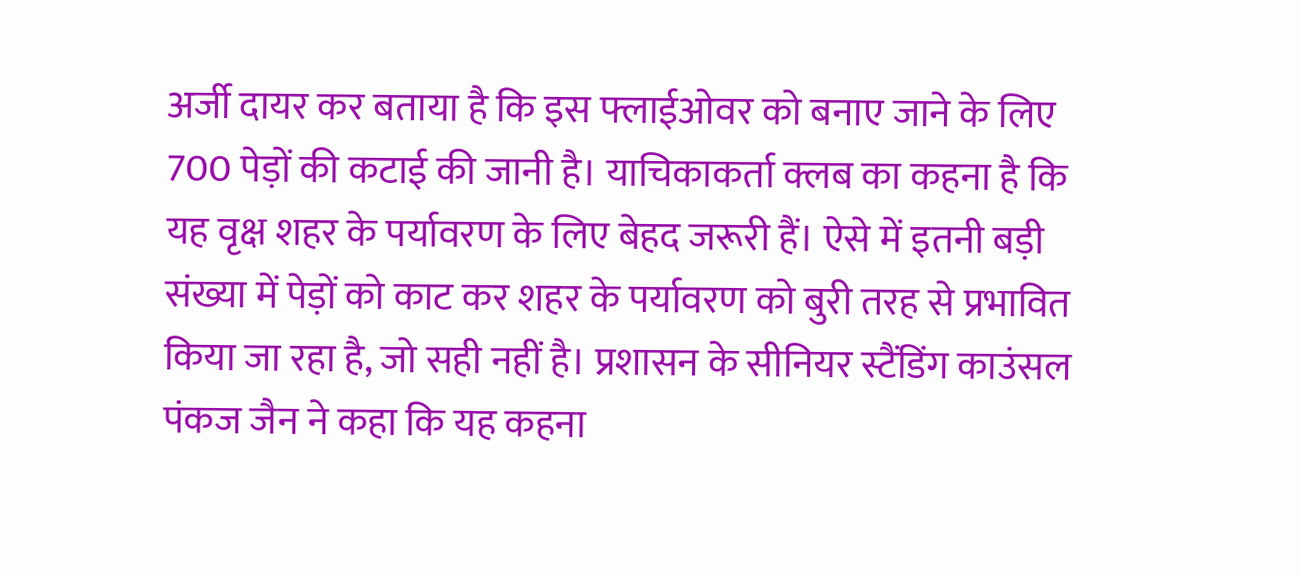अर्जी दायर कर बताया है कि इस फ्लाईओवर को बनाए जाने के लिए 700 पेड़ों की कटाई की जानी है। याचिकाकर्ता क्लब का कहना है कि यह वृक्ष शहर के पर्यावरण के लिए बेहद जरूरी हैं। ऐसे में इतनी बड़ी संख्या में पेड़ों को काट कर शहर के पर्यावरण को बुरी तरह से प्रभावित किया जा रहा है, जो सही नहीं है। प्रशासन के सीनियर स्टैंडिंग काउंसल पंकज जैन ने कहा कि यह कहना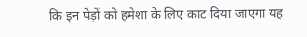कि इन पेड़ों को हमेशा के लिए काट दिया जाएगा यह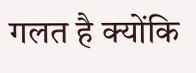गलत है क्योंकि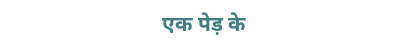एक पेड़ के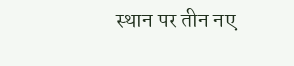स्थान पर तीन नए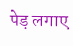पेड़ लगाए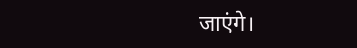जाएंगे।